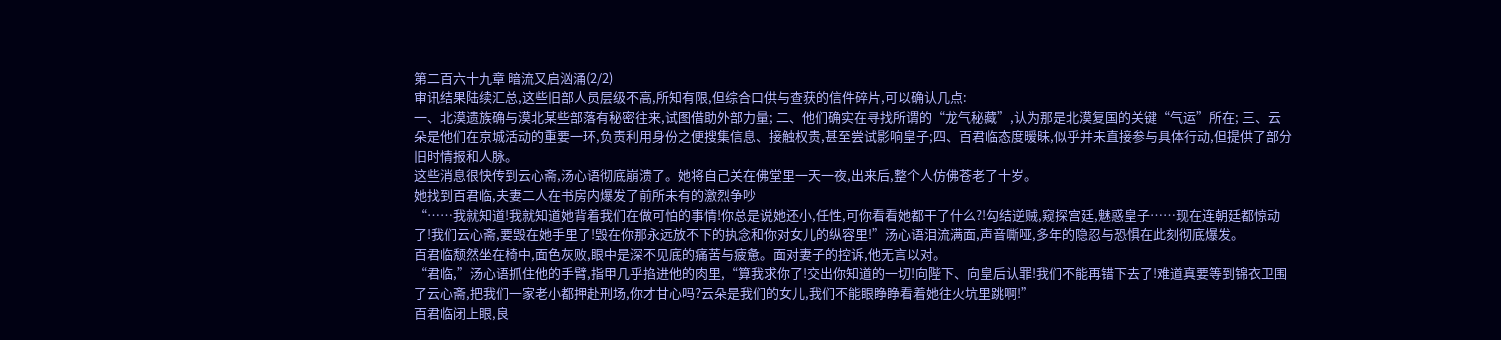第二百六十九章 暗流又启汹涌(2/2)
审讯结果陆续汇总,这些旧部人员层级不高,所知有限,但综合口供与查获的信件碎片,可以确认几点:
一、北漠遗族确与漠北某些部落有秘密往来,试图借助外部力量; 二、他们确实在寻找所谓的“龙气秘藏”,认为那是北漠复国的关键“气运”所在; 三、云朵是他们在京城活动的重要一环,负责利用身份之便搜集信息、接触权贵,甚至尝试影响皇子;四、百君临态度暧昧,似乎并未直接参与具体行动,但提供了部分旧时情报和人脉。
这些消息很快传到云心斋,汤心语彻底崩溃了。她将自己关在佛堂里一天一夜,出来后,整个人仿佛苍老了十岁。
她找到百君临,夫妻二人在书房内爆发了前所未有的激烈争吵
“……我就知道!我就知道她背着我们在做可怕的事情!你总是说她还小,任性,可你看看她都干了什么?!勾结逆贼,窥探宫廷,魅惑皇子……现在连朝廷都惊动了!我们云心斋,要毁在她手里了!毁在你那永远放不下的执念和你对女儿的纵容里!”汤心语泪流满面,声音嘶哑,多年的隐忍与恐惧在此刻彻底爆发。
百君临颓然坐在椅中,面色灰败,眼中是深不见底的痛苦与疲惫。面对妻子的控诉,他无言以对。
“君临,”汤心语抓住他的手臂,指甲几乎掐进他的肉里,“算我求你了!交出你知道的一切!向陛下、向皇后认罪!我们不能再错下去了!难道真要等到锦衣卫围了云心斋,把我们一家老小都押赴刑场,你才甘心吗?云朵是我们的女儿,我们不能眼睁睁看着她往火坑里跳啊!”
百君临闭上眼,良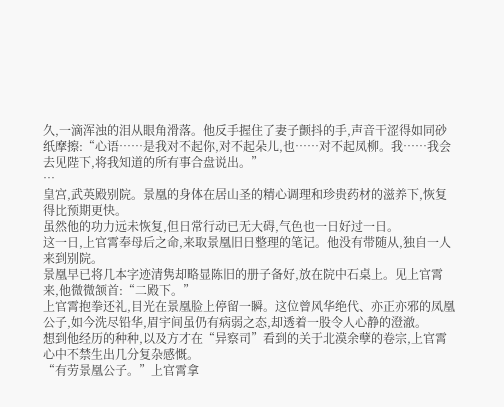久,一滴浑浊的泪从眼角滑落。他反手握住了妻子颤抖的手,声音干涩得如同砂纸摩擦:“心语……是我对不起你,对不起朵儿,也……对不起凤柳。我……我会去见陛下,将我知道的所有事合盘说出。”
…
皇宫,武英殿别院。景凰的身体在居山圣的精心调理和珍贵药材的滋养下,恢复得比预期更快。
虽然他的功力远未恢复,但日常行动已无大碍,气色也一日好过一日。
这一日,上官霄奉母后之命,来取景凰旧日整理的笔记。他没有带随从,独自一人来到别院。
景凰早已将几本字迹清隽却略显陈旧的册子备好,放在院中石桌上。见上官霄来,他微微颔首:“二殿下。”
上官霄抱拳还礼,目光在景凰脸上停留一瞬。这位曾风华绝代、亦正亦邪的凤凰公子,如今洗尽铅华,眉宇间虽仍有病弱之态,却透着一股令人心静的澄澈。
想到他经历的种种,以及方才在“异察司”看到的关于北漠余孽的卷宗,上官霄心中不禁生出几分复杂感慨。
“有劳景凰公子。”上官霄拿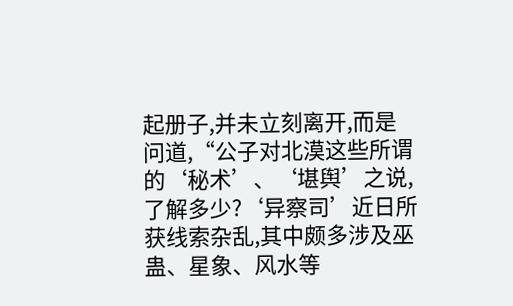起册子,并未立刻离开,而是问道,“公子对北漠这些所谓的‘秘术’、‘堪舆’之说,了解多少?‘异察司’近日所获线索杂乱,其中颇多涉及巫蛊、星象、风水等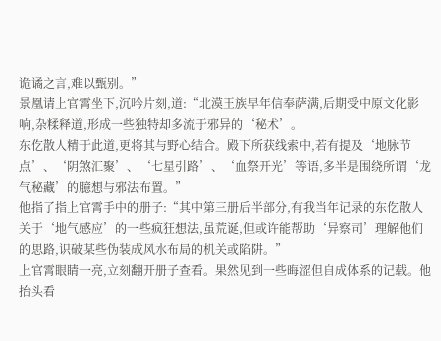诡谲之言,难以甄别。”
景凰请上官霄坐下,沉吟片刻,道:“北漠王族早年信奉萨满,后期受中原文化影响,杂糅释道,形成一些独特却多流于邪异的‘秘术’。
东仡散人精于此道,更将其与野心结合。殿下所获线索中,若有提及‘地脉节点’、‘阴煞汇聚’、‘七星引路’、‘血祭开光’等语,多半是围绕所谓‘龙气秘藏’的臆想与邪法布置。”
他指了指上官霄手中的册子:“其中第三册后半部分,有我当年记录的东仡散人关于‘地气感应’的一些疯狂想法,虽荒诞,但或许能帮助‘异察司’理解他们的思路,识破某些伪装成风水布局的机关或陷阱。”
上官霄眼睛一亮,立刻翻开册子查看。果然见到一些晦涩但自成体系的记载。他抬头看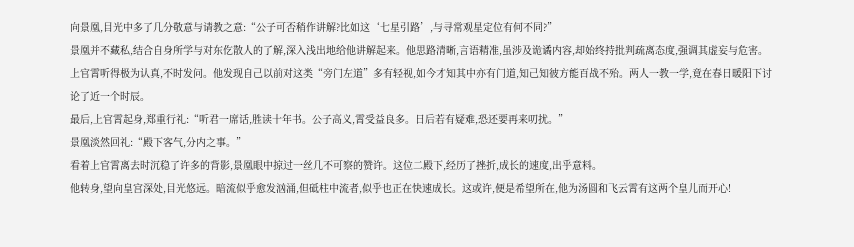向景凰,目光中多了几分敬意与请教之意:“公子可否稍作讲解?比如这‘七星引路’,与寻常观星定位有何不同?”
景凰并不藏私,结合自身所学与对东仡散人的了解,深入浅出地给他讲解起来。他思路清晰,言语精准,虽涉及诡谲内容,却始终持批判疏离态度,强调其虚妄与危害。
上官霄听得极为认真,不时发问。他发现自己以前对这类“旁门左道”多有轻视,如今才知其中亦有门道,知己知彼方能百战不殆。两人一教一学,竟在春日暖阳下讨论了近一个时辰。
最后,上官霄起身,郑重行礼:“听君一席话,胜读十年书。公子高义,霄受益良多。日后若有疑难,恐还要再来叨扰。”
景凰淡然回礼:“殿下客气,分内之事。”
看着上官霄离去时沉稳了许多的背影,景凰眼中掠过一丝几不可察的赞许。这位二殿下,经历了挫折,成长的速度,出乎意料。
他转身,望向皇宫深处,目光悠远。暗流似乎愈发汹涌,但砥柱中流者,似乎也正在快速成长。这或许,便是希望所在,他为汤圆和飞云霄有这两个皇儿而开心!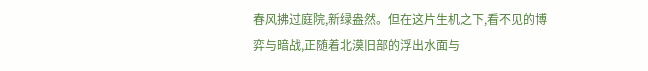春风拂过庭院,新绿盎然。但在这片生机之下,看不见的博弈与暗战,正随着北漠旧部的浮出水面与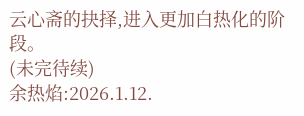云心斋的抉择,进入更加白热化的阶段。
(未完待续)
余热焰:2026.1.12.